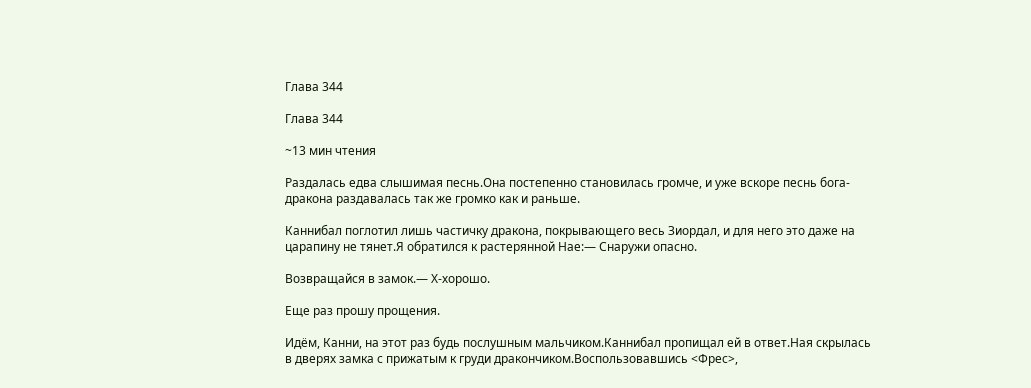Глава 344

Глава 344

~13 мин чтения

Раздалась едва слышимая песнь.Она постепенно становилась громче, и уже вскоре песнь бога-дракона раздавалась так же громко как и раньше.

Каннибал поглотил лишь частичку дракона, покрывающего весь Зиордал, и для него это даже на царапину не тянет.Я обратился к растерянной Нае:— Снаружи опасно.

Возвращайся в замок.— Х-хорошо.

Еще раз прошу прощения.

Идём, Канни, на этот раз будь послушным мальчиком.Каннибал пропищал ей в ответ.Ная скрылась в дверях замка с прижатым к груди дракончиком.Воспользовавшись <Фрес>,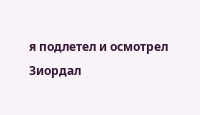я подлетел и осмотрел Зиордал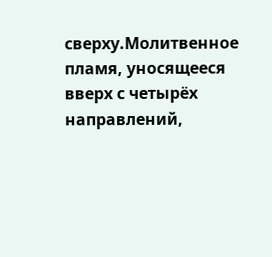сверху.Молитвенное пламя, уносящееся вверх с четырёх направлений,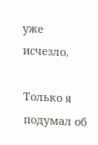уже исчезло.

Только я подумал об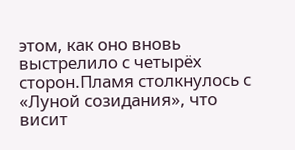этом, как оно вновь выстрелило с четырёх сторон.Пламя столкнулось с «Луной созидания», что висит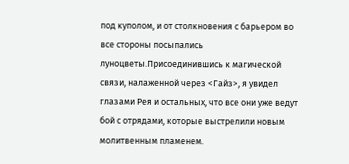под куполом, и от столкновения с барьером во все стороны посыпались луноцветы.Присоединившись к магической связи, налаженной через <Гайз>, я увидел глазами Рея и остальных, что все они уже ведут бой с отрядами, которые выстрелили новым молитвенным пламенем.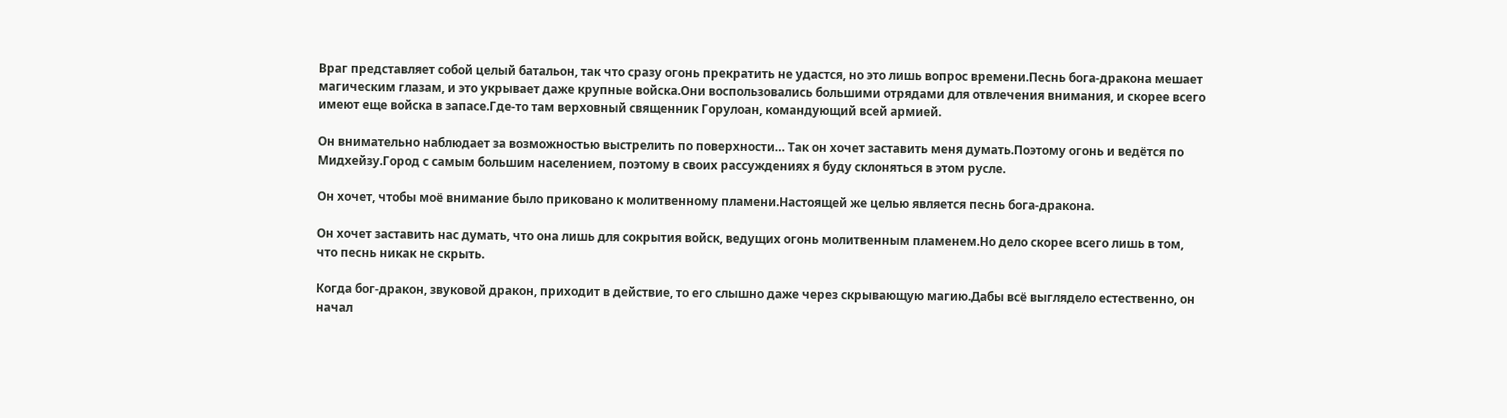Враг представляет собой целый батальон, так что сразу огонь прекратить не удастся, но это лишь вопрос времени.Песнь бога-дракона мешает магическим глазам, и это укрывает даже крупные войска.Они воспользовались большими отрядами для отвлечения внимания, и скорее всего имеют еще войска в запасе.Где-то там верховный священник Горулоан, командующий всей армией.

Он внимательно наблюдает за возможностью выстрелить по поверхности… Так он хочет заставить меня думать.Поэтому огонь и ведётся по Мидхейзу.Город с самым большим населением, поэтому в своих рассуждениях я буду склоняться в этом русле.

Он хочет, чтобы моё внимание было приковано к молитвенному пламени.Настоящей же целью является песнь бога-дракона.

Он хочет заставить нас думать, что она лишь для сокрытия войск, ведущих огонь молитвенным пламенем.Но дело скорее всего лишь в том, что песнь никак не скрыть.

Когда бог-дракон, звуковой дракон, приходит в действие, то его слышно даже через скрывающую магию.Дабы всё выглядело естественно, он начал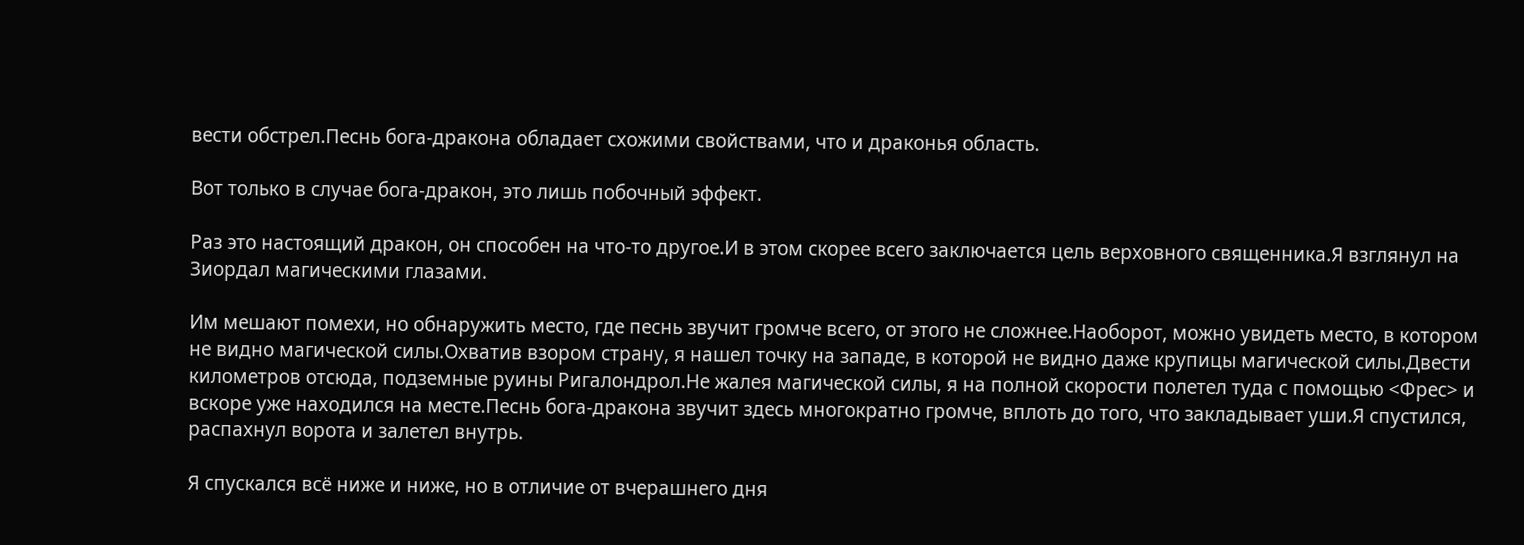вести обстрел.Песнь бога-дракона обладает схожими свойствами, что и драконья область.

Вот только в случае бога-дракон, это лишь побочный эффект.

Раз это настоящий дракон, он способен на что-то другое.И в этом скорее всего заключается цель верховного священника.Я взглянул на Зиордал магическими глазами.

Им мешают помехи, но обнаружить место, где песнь звучит громче всего, от этого не сложнее.Наоборот, можно увидеть место, в котором не видно магической силы.Охватив взором страну, я нашел точку на западе, в которой не видно даже крупицы магической силы.Двести километров отсюда, подземные руины Ригалондрол.Не жалея магической силы, я на полной скорости полетел туда с помощью <Фрес> и вскоре уже находился на месте.Песнь бога-дракона звучит здесь многократно громче, вплоть до того, что закладывает уши.Я спустился, распахнул ворота и залетел внутрь.

Я спускался всё ниже и ниже, но в отличие от вчерашнего дня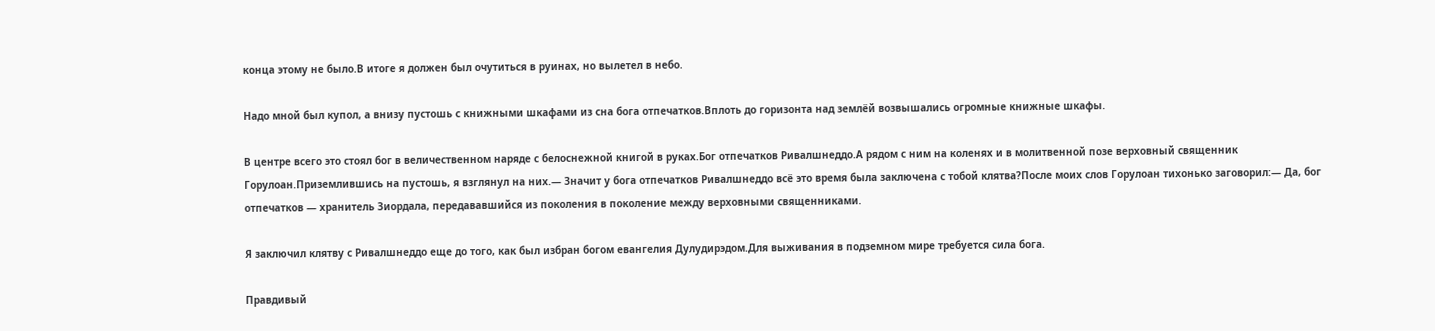конца этому не было.В итоге я должен был очутиться в руинах, но вылетел в небо.

Надо мной был купол, а внизу пустошь с книжными шкафами из сна бога отпечатков.Вплоть до горизонта над землёй возвышались огромные книжные шкафы.

В центре всего это стоял бог в величественном наряде с белоснежной книгой в руках.Бог отпечатков Ривалшнеддо.А рядом с ним на коленях и в молитвенной позе верховный священник Горулоан.Приземлившись на пустошь, я взглянул на них.— Значит у бога отпечатков Ривалшнеддо всё это время была заключена с тобой клятва?После моих слов Горулоан тихонько заговорил:— Да, бог отпечатков — хранитель Зиордала, передававшийся из поколения в поколение между верховными священниками.

Я заключил клятву с Ривалшнеддо еще до того, как был избран богом евангелия Дулудирэдом.Для выживания в подземном мире требуется сила бога.

Правдивый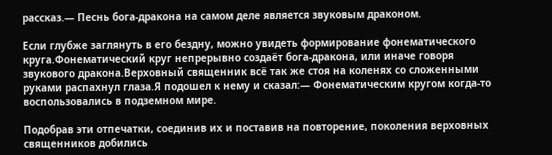рассказ.— Песнь бога-дракона на самом деле является звуковым драконом.

Если глубже заглянуть в его бездну, можно увидеть формирование фонематического круга.Фонематический круг непрерывно создаёт бога-дракона, или иначе говоря звукового дракона.Верховный священник всё так же стоя на коленях со сложенными руками распахнул глаза.Я подошел к нему и сказал:— Фонематическим кругом когда-то воспользовались в подземном мире.

Подобрав эти отпечатки, соединив их и поставив на повторение, поколения верховных священников добились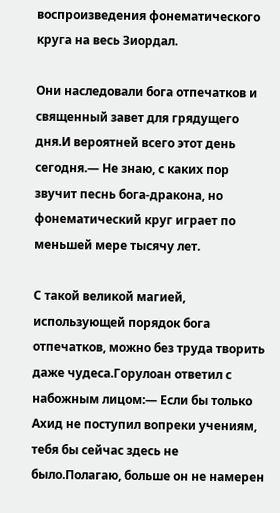воспроизведения фонематического круга на весь Зиордал.

Они наследовали бога отпечатков и священный завет для грядущего дня.И вероятней всего этот день сегодня.— Не знаю, с каких пор звучит песнь бога-дракона, но фонематический круг играет по меньшей мере тысячу лет.

С такой великой магией, использующей порядок бога отпечатков, можно без труда творить даже чудеса.Горулоан ответил с набожным лицом:— Если бы только Ахид не поступил вопреки учениям, тебя бы сейчас здесь не было.Полагаю, больше он не намерен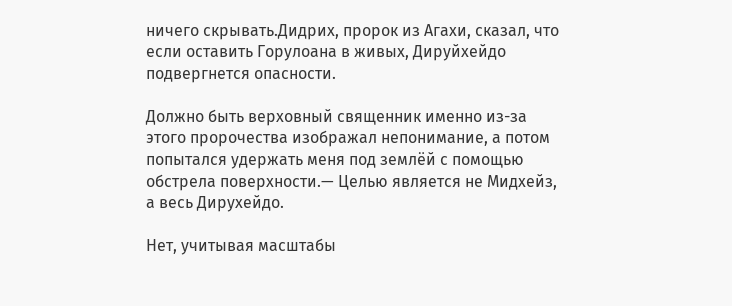ничего скрывать.Дидрих, пророк из Агахи, сказал, что если оставить Горулоана в живых, Дируйхейдо подвергнется опасности.

Должно быть верховный священник именно из-за этого пророчества изображал непонимание, а потом попытался удержать меня под землёй с помощью обстрела поверхности.— Целью является не Мидхейз, а весь Дирухейдо.

Нет, учитывая масштабы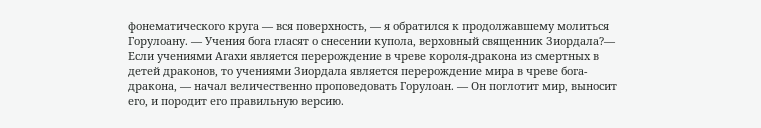фонематического круга — вся поверхность, — я обратился к продолжавшему молиться Горулоану. — Учения бога гласят о снесении купола, верховный священник Зиордала?— Если учениями Агахи является перерождение в чреве короля-дракона из смертных в детей драконов, то учениями Зиордала является перерождение мира в чреве бога-дракона, — начал величественно проповедовать Горулоан. — Он поглотит мир, выносит его, и породит его правильную версию.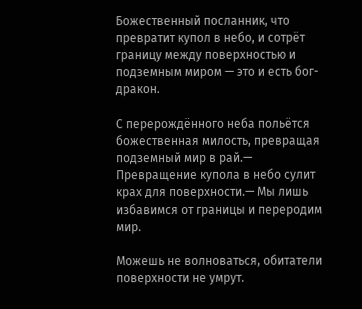Божественный посланник, что превратит купол в небо, и сотрёт границу между поверхностью и подземным миром — это и есть бог-дракон.

С перерождённого неба польётся божественная милость, превращая подземный мир в рай.— Превращение купола в небо сулит крах для поверхности.— Мы лишь избавимся от границы и переродим мир.

Можешь не волноваться, обитатели поверхности не умрут.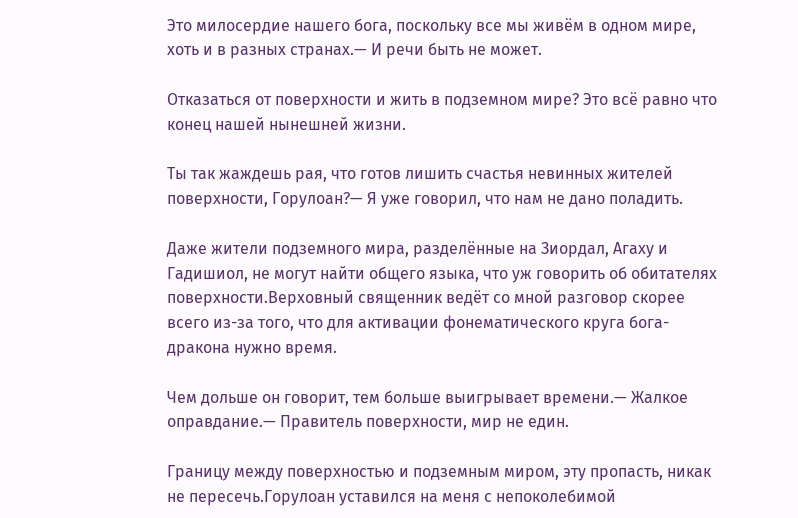Это милосердие нашего бога, поскольку все мы живём в одном мире, хоть и в разных странах.— И речи быть не может.

Отказаться от поверхности и жить в подземном мире? Это всё равно что конец нашей нынешней жизни.

Ты так жаждешь рая, что готов лишить счастья невинных жителей поверхности, Горулоан?— Я уже говорил, что нам не дано поладить.

Даже жители подземного мира, разделённые на Зиордал, Агаху и Гадишиол, не могут найти общего языка, что уж говорить об обитателях поверхности.Верховный священник ведёт со мной разговор скорее всего из-за того, что для активации фонематического круга бога-дракона нужно время.

Чем дольше он говорит, тем больше выигрывает времени.— Жалкое оправдание.— Правитель поверхности, мир не един.

Границу между поверхностью и подземным миром, эту пропасть, никак не пересечь.Горулоан уставился на меня с непоколебимой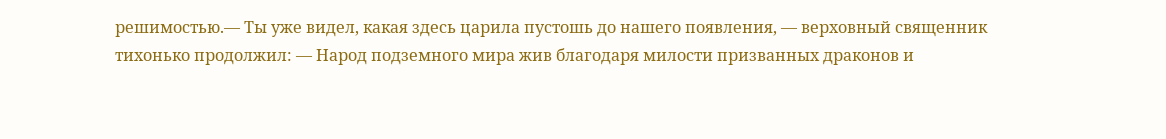решимостью.— Ты уже видел, какая здесь царила пустошь до нашего появления, — верховный священник тихонько продолжил: — Народ подземного мира жив благодаря милости призванных драконов и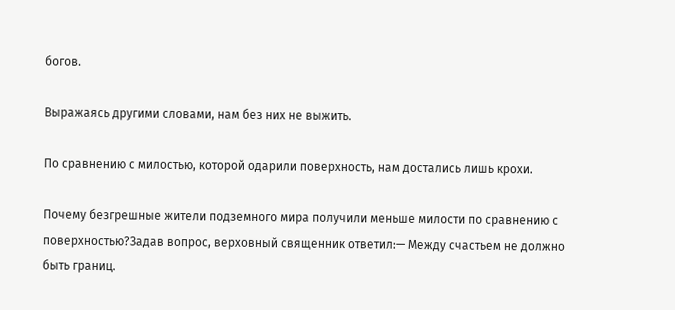богов.

Выражаясь другими словами, нам без них не выжить.

По сравнению с милостью, которой одарили поверхность, нам достались лишь крохи.

Почему безгрешные жители подземного мира получили меньше милости по сравнению с поверхностью?Задав вопрос, верховный священник ответил:— Между счастьем не должно быть границ.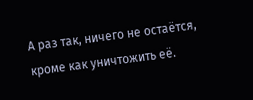А раз так, ничего не остаётся, кроме как уничтожить её.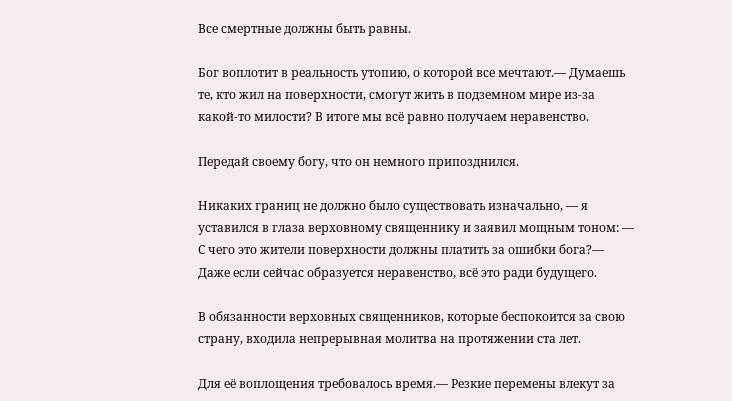Все смертные должны быть равны.

Бог воплотит в реальность утопию, о которой все мечтают.— Думаешь те, кто жил на поверхности, смогут жить в подземном мире из-за какой-то милости? В итоге мы всё равно получаем неравенство.

Передай своему богу, что он немного припозднился.

Никаких границ не должно было существовать изначально, — я уставился в глаза верховному священнику и заявил мощным тоном: — С чего это жители поверхности должны платить за ошибки бога?— Даже если сейчас образуется неравенство, всё это ради будущего.

В обязанности верховных священников, которые беспокоится за свою страну, входила непрерывная молитва на протяжении ста лет.

Для её воплощения требовалось время.— Резкие перемены влекут за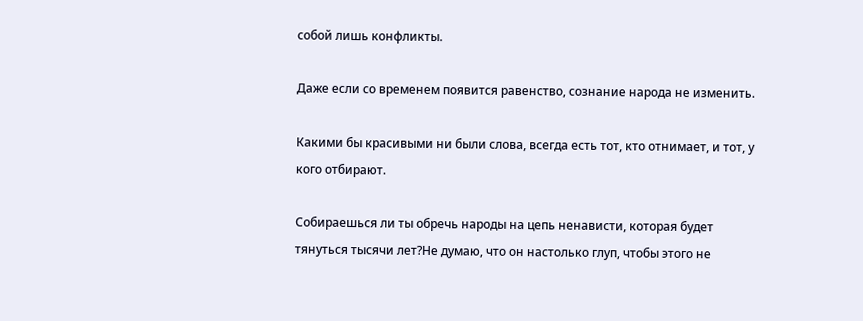собой лишь конфликты.

Даже если со временем появится равенство, сознание народа не изменить.

Какими бы красивыми ни были слова, всегда есть тот, кто отнимает, и тот, у кого отбирают.

Собираешься ли ты обречь народы на цепь ненависти, которая будет тянуться тысячи лет?Не думаю, что он настолько глуп, чтобы этого не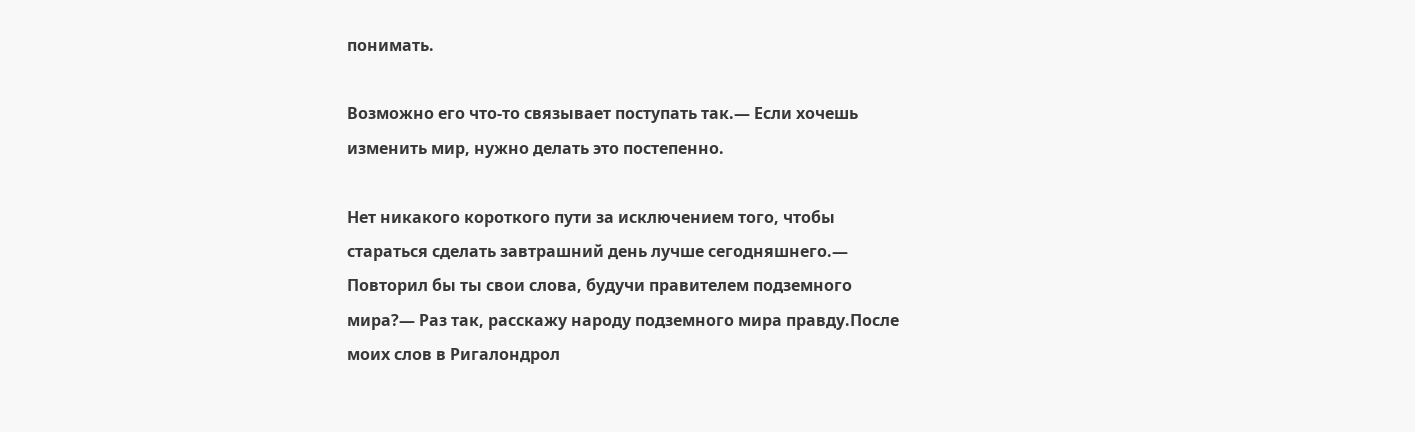понимать.

Возможно его что-то связывает поступать так.— Если хочешь изменить мир, нужно делать это постепенно.

Нет никакого короткого пути за исключением того, чтобы стараться сделать завтрашний день лучше сегодняшнего.— Повторил бы ты свои слова, будучи правителем подземного мира?— Раз так, расскажу народу подземного мира правду.После моих слов в Ригалондрол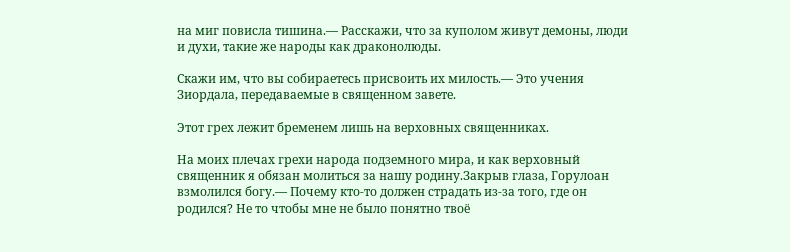на миг повисла тишина.— Расскажи, что за куполом живут демоны, люди и духи, такие же народы как драконолюды.

Скажи им, что вы собираетесь присвоить их милость.— Это учения Зиордала, передаваемые в священном завете.

Этот грех лежит бременем лишь на верховных священниках.

На моих плечах грехи народа подземного мира, и как верховный священник я обязан молиться за нашу родину.Закрыв глаза, Горулоан взмолился богу.— Почему кто-то должен страдать из-за того, где он родился? Не то чтобы мне не было понятно твоё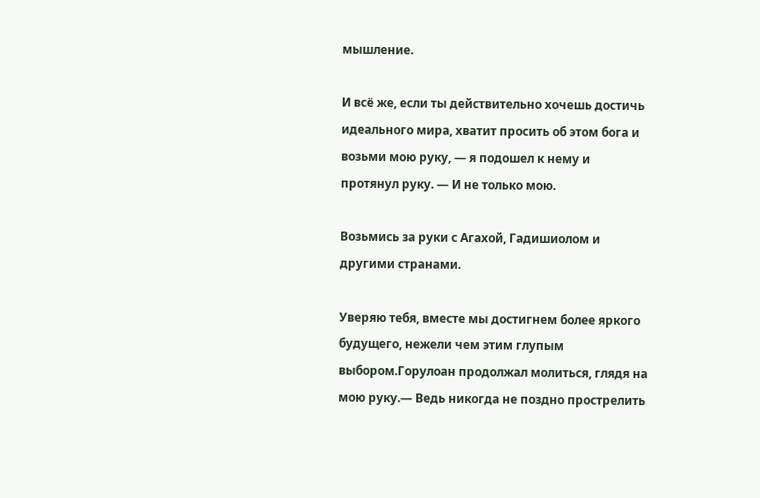мышление.

И всё же, если ты действительно хочешь достичь идеального мира, хватит просить об этом бога и возьми мою руку, — я подошел к нему и протянул руку. — И не только мою.

Возьмись за руки с Агахой, Гадишиолом и другими странами.

Уверяю тебя, вместе мы достигнем более яркого будущего, нежели чем этим глупым выбором.Горулоан продолжал молиться, глядя на мою руку.— Ведь никогда не поздно прострелить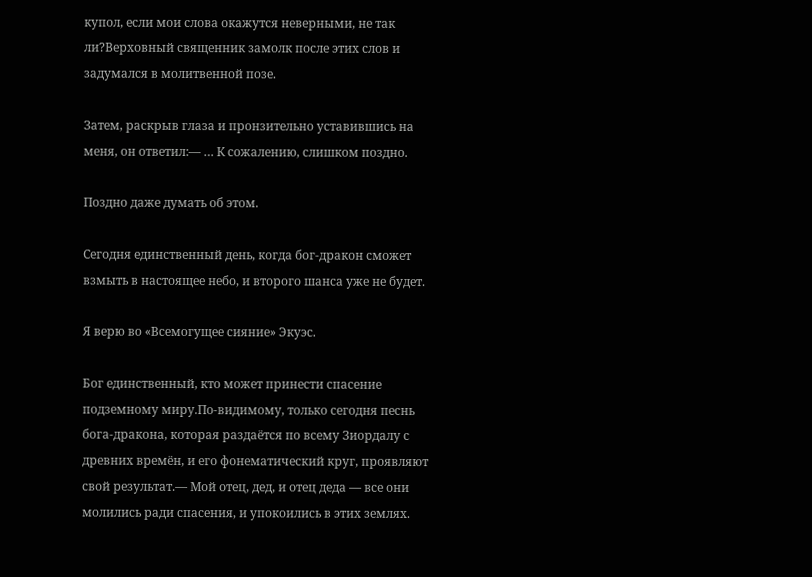купол, если мои слова окажутся неверными, не так ли?Верховный священник замолк после этих слов и задумался в молитвенной позе.

Затем, раскрыв глаза и пронзительно уставившись на меня, он ответил:— … К сожалению, слишком поздно.

Поздно даже думать об этом.

Сегодня единственный день, когда бог-дракон сможет взмыть в настоящее небо, и второго шанса уже не будет.

Я верю во «Всемогущее сияние» Экуэс.

Бог единственный, кто может принести спасение подземному миру.По-видимому, только сегодня песнь бога-дракона, которая раздаётся по всему Зиордалу с древних времён, и его фонематический круг, проявляют свой результат.— Мой отец, дед, и отец деда — все они молились ради спасения, и упокоились в этих землях.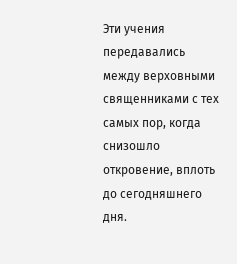Эти учения передавались между верховными священниками с тех самых пор, когда снизошло откровение, вплоть до сегодняшнего дня.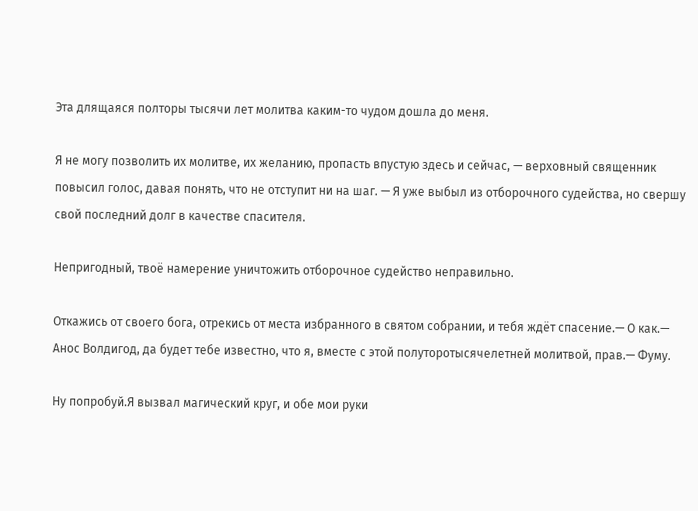Эта длящаяся полторы тысячи лет молитва каким-то чудом дошла до меня.

Я не могу позволить их молитве, их желанию, пропасть впустую здесь и сейчас, — верховный священник повысил голос, давая понять, что не отступит ни на шаг. — Я уже выбыл из отборочного судейства, но свершу свой последний долг в качестве спасителя.

Непригодный, твоё намерение уничтожить отборочное судейство неправильно.

Откажись от своего бога, отрекись от места избранного в святом собрании, и тебя ждёт спасение.— О как.— Анос Волдигод, да будет тебе известно, что я, вместе с этой полуторотысячелетней молитвой, прав.— Фуму.

Ну попробуй.Я вызвал магический круг, и обе мои руки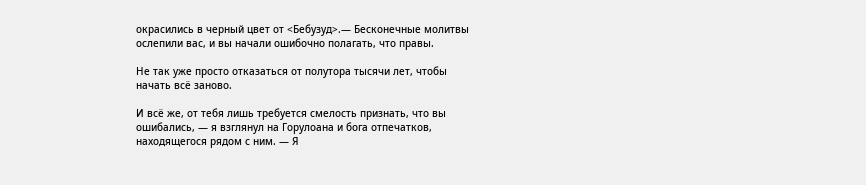окрасились в черный цвет от <Бебузуд>.— Бесконечные молитвы ослепили вас, и вы начали ошибочно полагать, что правы.

Не так уже просто отказаться от полутора тысячи лет, чтобы начать всё заново.

И всё же, от тебя лишь требуется смелость признать, что вы ошибались, — я взглянул на Горулоана и бога отпечатков, находящегося рядом с ним. — Я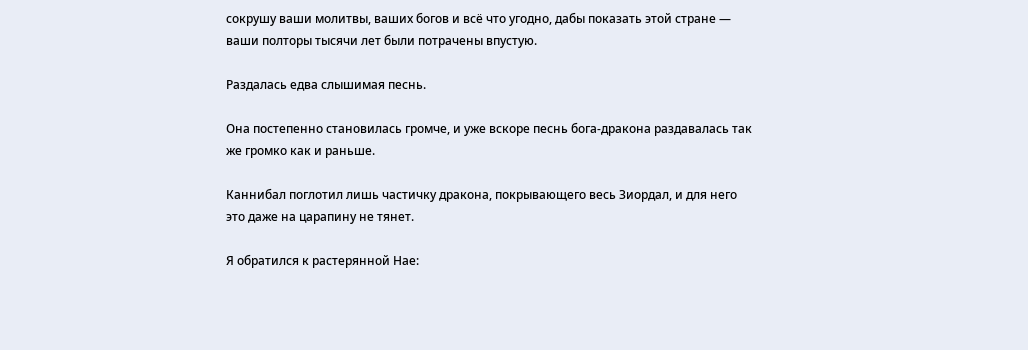сокрушу ваши молитвы, ваших богов и всё что угодно, дабы показать этой стране — ваши полторы тысячи лет были потрачены впустую.

Раздалась едва слышимая песнь.

Она постепенно становилась громче, и уже вскоре песнь бога-дракона раздавалась так же громко как и раньше.

Каннибал поглотил лишь частичку дракона, покрывающего весь Зиордал, и для него это даже на царапину не тянет.

Я обратился к растерянной Нае: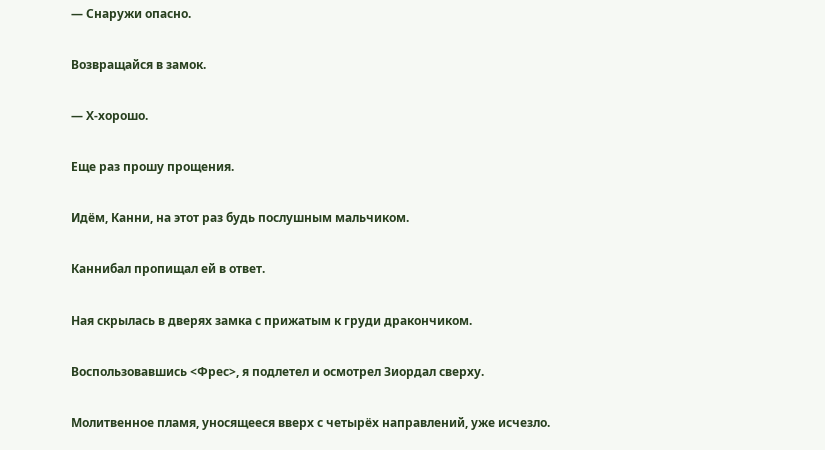— Снаружи опасно.

Возвращайся в замок.

— Х-хорошо.

Еще раз прошу прощения.

Идём, Канни, на этот раз будь послушным мальчиком.

Каннибал пропищал ей в ответ.

Ная скрылась в дверях замка с прижатым к груди дракончиком.

Воспользовавшись <Фрес>, я подлетел и осмотрел Зиордал сверху.

Молитвенное пламя, уносящееся вверх с четырёх направлений, уже исчезло.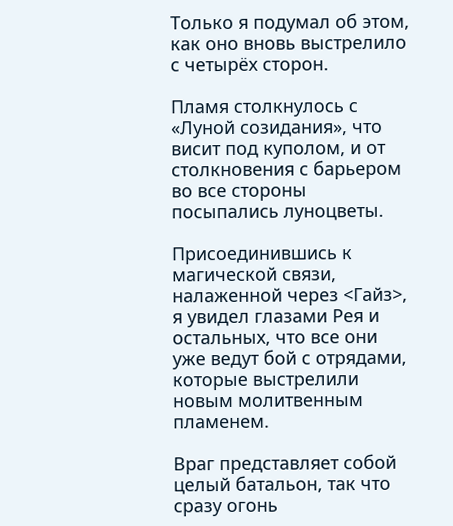Только я подумал об этом, как оно вновь выстрелило с четырёх сторон.

Пламя столкнулось с «Луной созидания», что висит под куполом, и от столкновения с барьером во все стороны посыпались луноцветы.

Присоединившись к магической связи, налаженной через <Гайз>, я увидел глазами Рея и остальных, что все они уже ведут бой с отрядами, которые выстрелили новым молитвенным пламенем.

Враг представляет собой целый батальон, так что сразу огонь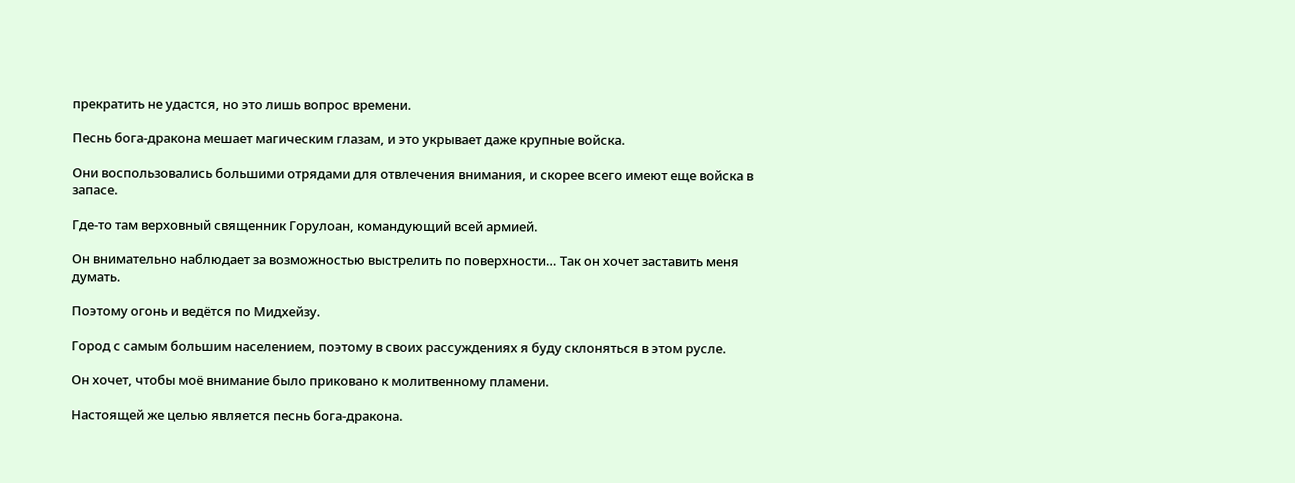прекратить не удастся, но это лишь вопрос времени.

Песнь бога-дракона мешает магическим глазам, и это укрывает даже крупные войска.

Они воспользовались большими отрядами для отвлечения внимания, и скорее всего имеют еще войска в запасе.

Где-то там верховный священник Горулоан, командующий всей армией.

Он внимательно наблюдает за возможностью выстрелить по поверхности… Так он хочет заставить меня думать.

Поэтому огонь и ведётся по Мидхейзу.

Город с самым большим населением, поэтому в своих рассуждениях я буду склоняться в этом русле.

Он хочет, чтобы моё внимание было приковано к молитвенному пламени.

Настоящей же целью является песнь бога-дракона.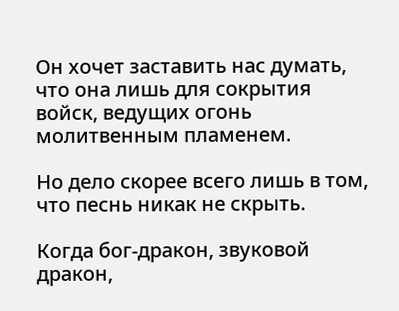Он хочет заставить нас думать, что она лишь для сокрытия войск, ведущих огонь молитвенным пламенем.

Но дело скорее всего лишь в том, что песнь никак не скрыть.

Когда бог-дракон, звуковой дракон,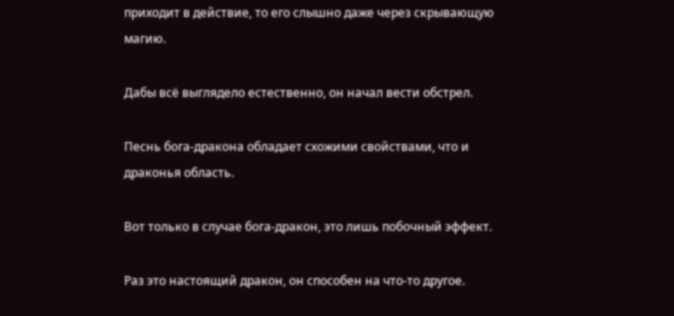приходит в действие, то его слышно даже через скрывающую магию.

Дабы всё выглядело естественно, он начал вести обстрел.

Песнь бога-дракона обладает схожими свойствами, что и драконья область.

Вот только в случае бога-дракон, это лишь побочный эффект.

Раз это настоящий дракон, он способен на что-то другое.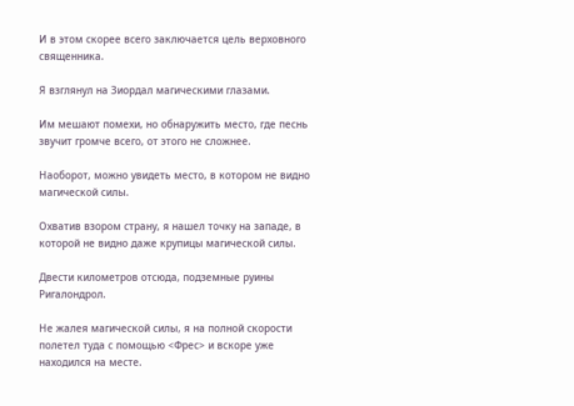И в этом скорее всего заключается цель верховного священника.

Я взглянул на Зиордал магическими глазами.

Им мешают помехи, но обнаружить место, где песнь звучит громче всего, от этого не сложнее.

Наоборот, можно увидеть место, в котором не видно магической силы.

Охватив взором страну, я нашел точку на западе, в которой не видно даже крупицы магической силы.

Двести километров отсюда, подземные руины Ригалондрол.

Не жалея магической силы, я на полной скорости полетел туда с помощью <Фрес> и вскоре уже находился на месте.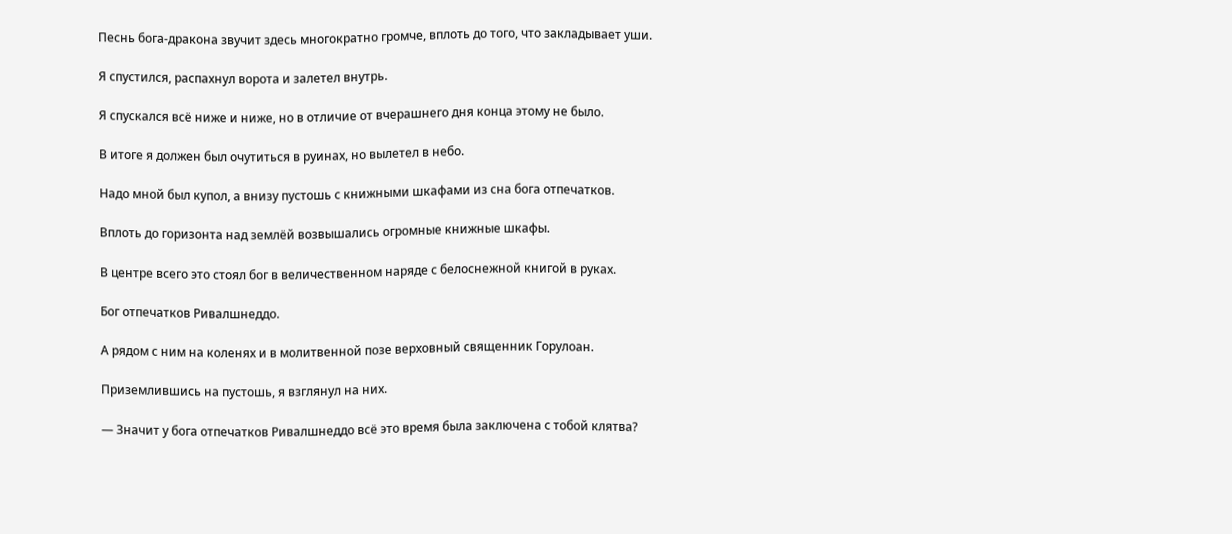Песнь бога-дракона звучит здесь многократно громче, вплоть до того, что закладывает уши.

Я спустился, распахнул ворота и залетел внутрь.

Я спускался всё ниже и ниже, но в отличие от вчерашнего дня конца этому не было.

В итоге я должен был очутиться в руинах, но вылетел в небо.

Надо мной был купол, а внизу пустошь с книжными шкафами из сна бога отпечатков.

Вплоть до горизонта над землёй возвышались огромные книжные шкафы.

В центре всего это стоял бог в величественном наряде с белоснежной книгой в руках.

Бог отпечатков Ривалшнеддо.

А рядом с ним на коленях и в молитвенной позе верховный священник Горулоан.

Приземлившись на пустошь, я взглянул на них.

— Значит у бога отпечатков Ривалшнеддо всё это время была заключена с тобой клятва?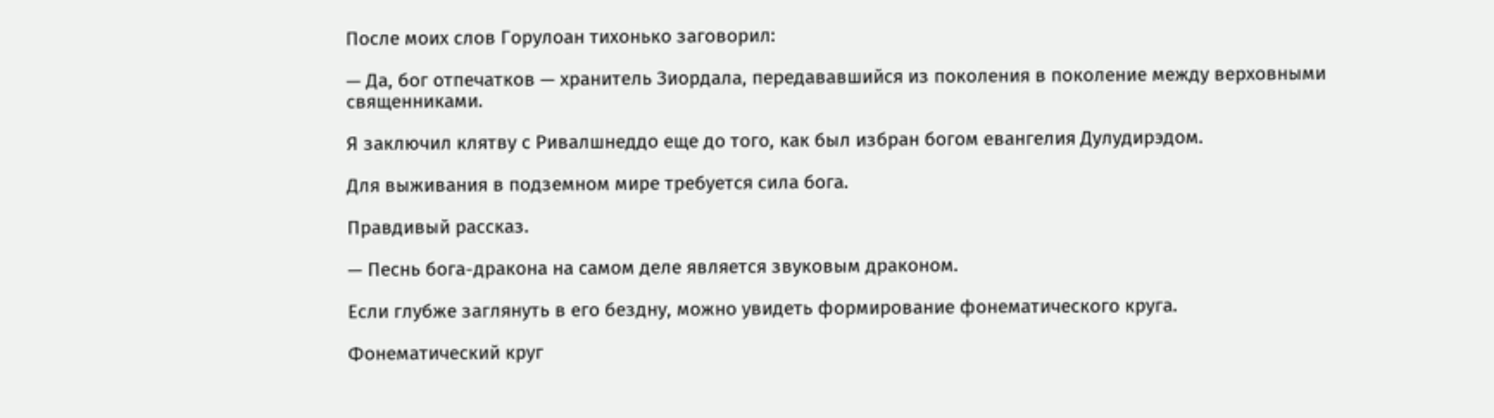После моих слов Горулоан тихонько заговорил:

— Да, бог отпечатков — хранитель Зиордала, передававшийся из поколения в поколение между верховными священниками.

Я заключил клятву с Ривалшнеддо еще до того, как был избран богом евангелия Дулудирэдом.

Для выживания в подземном мире требуется сила бога.

Правдивый рассказ.

— Песнь бога-дракона на самом деле является звуковым драконом.

Если глубже заглянуть в его бездну, можно увидеть формирование фонематического круга.

Фонематический круг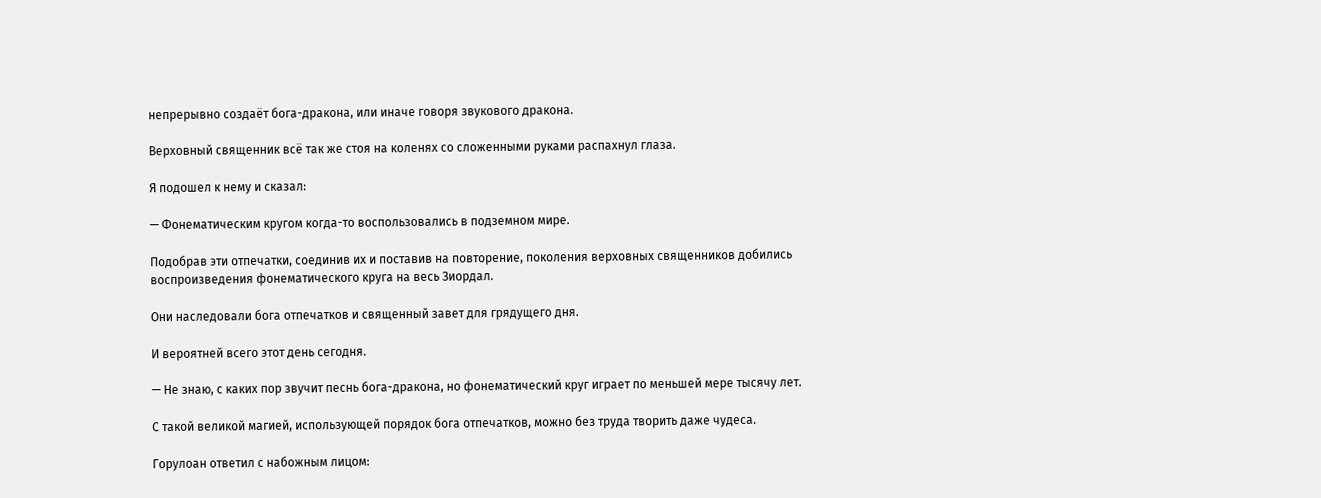непрерывно создаёт бога-дракона, или иначе говоря звукового дракона.

Верховный священник всё так же стоя на коленях со сложенными руками распахнул глаза.

Я подошел к нему и сказал:

— Фонематическим кругом когда-то воспользовались в подземном мире.

Подобрав эти отпечатки, соединив их и поставив на повторение, поколения верховных священников добились воспроизведения фонематического круга на весь Зиордал.

Они наследовали бога отпечатков и священный завет для грядущего дня.

И вероятней всего этот день сегодня.

— Не знаю, с каких пор звучит песнь бога-дракона, но фонематический круг играет по меньшей мере тысячу лет.

С такой великой магией, использующей порядок бога отпечатков, можно без труда творить даже чудеса.

Горулоан ответил с набожным лицом: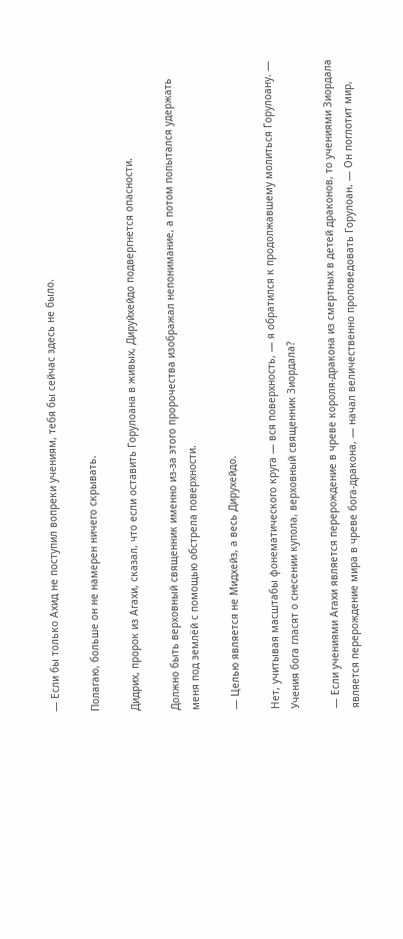— Если бы только Ахид не поступил вопреки учениям, тебя бы сейчас здесь не было.

Полагаю, больше он не намерен ничего скрывать.

Дидрих, пророк из Агахи, сказал, что если оставить Горулоана в живых, Дируйхейдо подвергнется опасности.

Должно быть верховный священник именно из-за этого пророчества изображал непонимание, а потом попытался удержать меня под землёй с помощью обстрела поверхности.

— Целью является не Мидхейз, а весь Дирухейдо.

Нет, учитывая масштабы фонематического круга — вся поверхность, — я обратился к продолжавшему молиться Горулоану. — Учения бога гласят о снесении купола, верховный священник Зиордала?

— Если учениями Агахи является перерождение в чреве короля-дракона из смертных в детей драконов, то учениями Зиордала является перерождение мира в чреве бога-дракона, — начал величественно проповедовать Горулоан. — Он поглотит мир,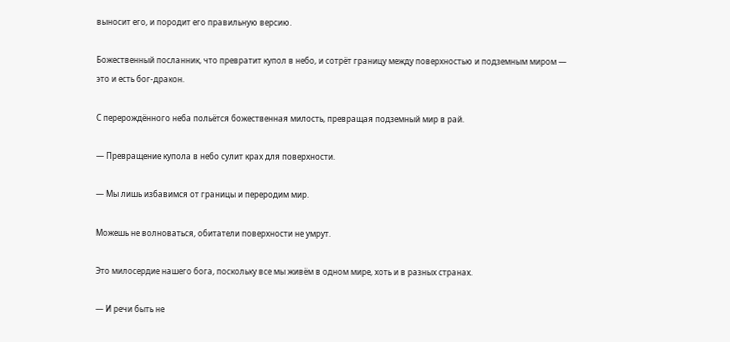выносит его, и породит его правильную версию.

Божественный посланник, что превратит купол в небо, и сотрёт границу между поверхностью и подземным миром — это и есть бог-дракон.

С перерождённого неба польётся божественная милость, превращая подземный мир в рай.

— Превращение купола в небо сулит крах для поверхности.

— Мы лишь избавимся от границы и переродим мир.

Можешь не волноваться, обитатели поверхности не умрут.

Это милосердие нашего бога, поскольку все мы живём в одном мире, хоть и в разных странах.

— И речи быть не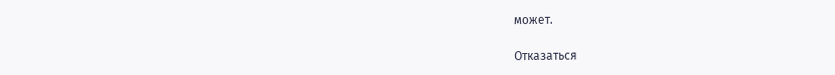может.

Отказаться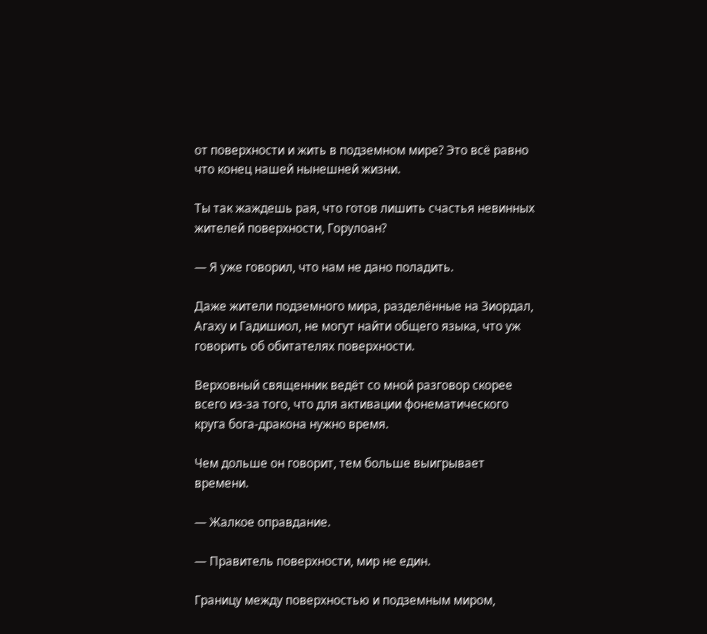от поверхности и жить в подземном мире? Это всё равно что конец нашей нынешней жизни.

Ты так жаждешь рая, что готов лишить счастья невинных жителей поверхности, Горулоан?

— Я уже говорил, что нам не дано поладить.

Даже жители подземного мира, разделённые на Зиордал, Агаху и Гадишиол, не могут найти общего языка, что уж говорить об обитателях поверхности.

Верховный священник ведёт со мной разговор скорее всего из-за того, что для активации фонематического круга бога-дракона нужно время.

Чем дольше он говорит, тем больше выигрывает времени.

— Жалкое оправдание.

— Правитель поверхности, мир не един.

Границу между поверхностью и подземным миром,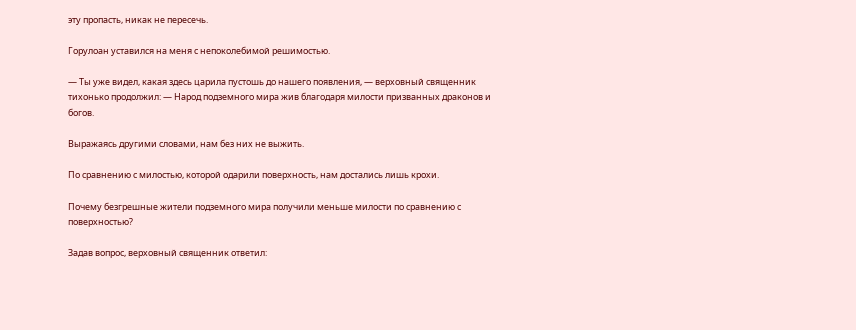эту пропасть, никак не пересечь.

Горулоан уставился на меня с непоколебимой решимостью.

— Ты уже видел, какая здесь царила пустошь до нашего появления, — верховный священник тихонько продолжил: — Народ подземного мира жив благодаря милости призванных драконов и богов.

Выражаясь другими словами, нам без них не выжить.

По сравнению с милостью, которой одарили поверхность, нам достались лишь крохи.

Почему безгрешные жители подземного мира получили меньше милости по сравнению с поверхностью?

Задав вопрос, верховный священник ответил: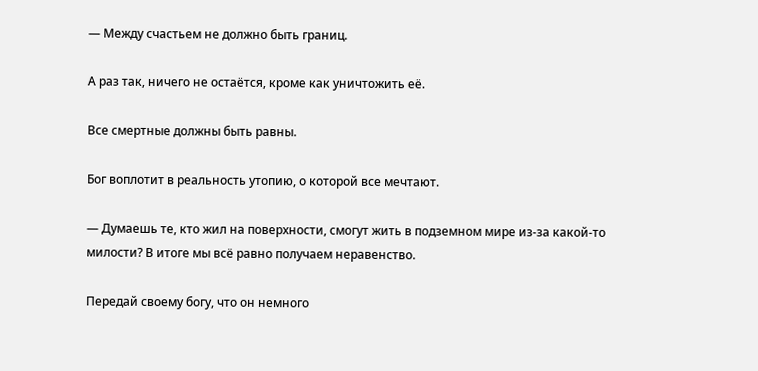— Между счастьем не должно быть границ.

А раз так, ничего не остаётся, кроме как уничтожить её.

Все смертные должны быть равны.

Бог воплотит в реальность утопию, о которой все мечтают.

— Думаешь те, кто жил на поверхности, смогут жить в подземном мире из-за какой-то милости? В итоге мы всё равно получаем неравенство.

Передай своему богу, что он немного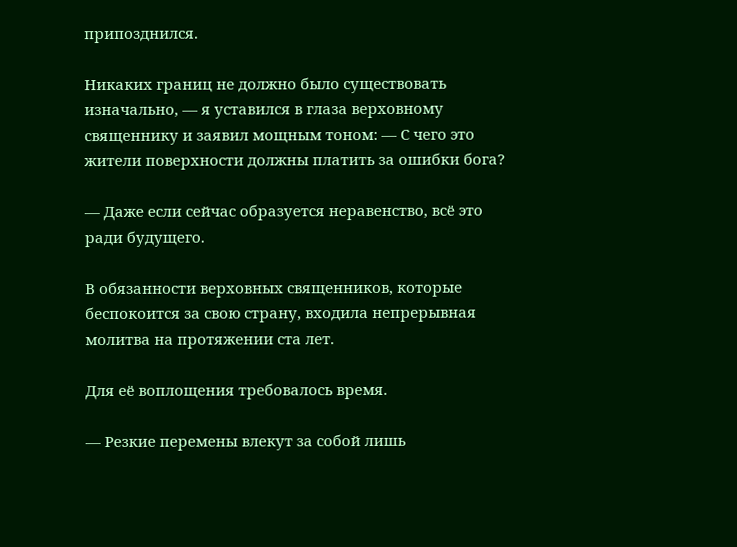припозднился.

Никаких границ не должно было существовать изначально, — я уставился в глаза верховному священнику и заявил мощным тоном: — С чего это жители поверхности должны платить за ошибки бога?

— Даже если сейчас образуется неравенство, всё это ради будущего.

В обязанности верховных священников, которые беспокоится за свою страну, входила непрерывная молитва на протяжении ста лет.

Для её воплощения требовалось время.

— Резкие перемены влекут за собой лишь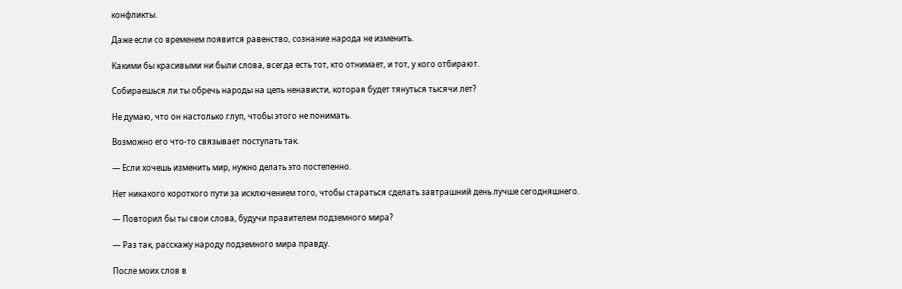конфликты.

Даже если со временем появится равенство, сознание народа не изменить.

Какими бы красивыми ни были слова, всегда есть тот, кто отнимает, и тот, у кого отбирают.

Собираешься ли ты обречь народы на цепь ненависти, которая будет тянуться тысячи лет?

Не думаю, что он настолько глуп, чтобы этого не понимать.

Возможно его что-то связывает поступать так.

— Если хочешь изменить мир, нужно делать это постепенно.

Нет никакого короткого пути за исключением того, чтобы стараться сделать завтрашний день лучше сегодняшнего.

— Повторил бы ты свои слова, будучи правителем подземного мира?

— Раз так, расскажу народу подземного мира правду.

После моих слов в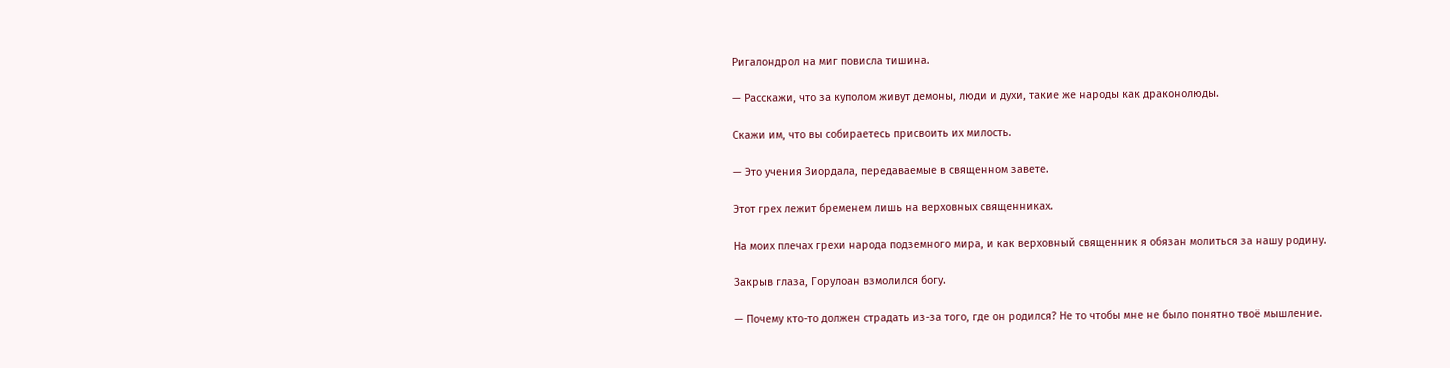Ригалондрол на миг повисла тишина.

— Расскажи, что за куполом живут демоны, люди и духи, такие же народы как драконолюды.

Скажи им, что вы собираетесь присвоить их милость.

— Это учения Зиордала, передаваемые в священном завете.

Этот грех лежит бременем лишь на верховных священниках.

На моих плечах грехи народа подземного мира, и как верховный священник я обязан молиться за нашу родину.

Закрыв глаза, Горулоан взмолился богу.

— Почему кто-то должен страдать из-за того, где он родился? Не то чтобы мне не было понятно твоё мышление.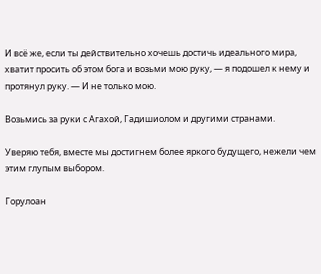И всё же, если ты действительно хочешь достичь идеального мира, хватит просить об этом бога и возьми мою руку, — я подошел к нему и протянул руку. — И не только мою.

Возьмись за руки с Агахой, Гадишиолом и другими странами.

Уверяю тебя, вместе мы достигнем более яркого будущего, нежели чем этим глупым выбором.

Горулоан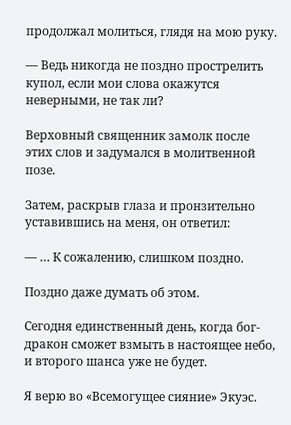продолжал молиться, глядя на мою руку.

— Ведь никогда не поздно прострелить купол, если мои слова окажутся неверными, не так ли?

Верховный священник замолк после этих слов и задумался в молитвенной позе.

Затем, раскрыв глаза и пронзительно уставившись на меня, он ответил:

— … К сожалению, слишком поздно.

Поздно даже думать об этом.

Сегодня единственный день, когда бог-дракон сможет взмыть в настоящее небо, и второго шанса уже не будет.

Я верю во «Всемогущее сияние» Экуэс.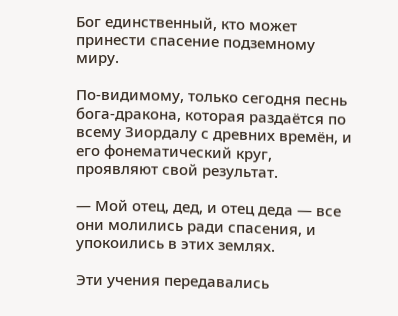Бог единственный, кто может принести спасение подземному миру.

По-видимому, только сегодня песнь бога-дракона, которая раздаётся по всему Зиордалу с древних времён, и его фонематический круг, проявляют свой результат.

— Мой отец, дед, и отец деда — все они молились ради спасения, и упокоились в этих землях.

Эти учения передавались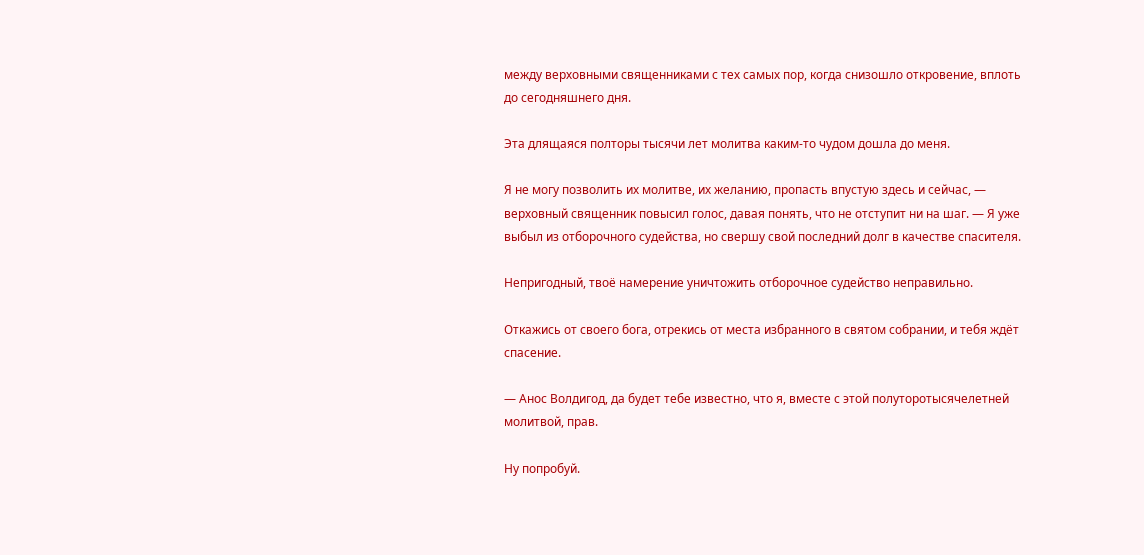между верховными священниками с тех самых пор, когда снизошло откровение, вплоть до сегодняшнего дня.

Эта длящаяся полторы тысячи лет молитва каким-то чудом дошла до меня.

Я не могу позволить их молитве, их желанию, пропасть впустую здесь и сейчас, — верховный священник повысил голос, давая понять, что не отступит ни на шаг. — Я уже выбыл из отборочного судейства, но свершу свой последний долг в качестве спасителя.

Непригодный, твоё намерение уничтожить отборочное судейство неправильно.

Откажись от своего бога, отрекись от места избранного в святом собрании, и тебя ждёт спасение.

— Анос Волдигод, да будет тебе известно, что я, вместе с этой полуторотысячелетней молитвой, прав.

Ну попробуй.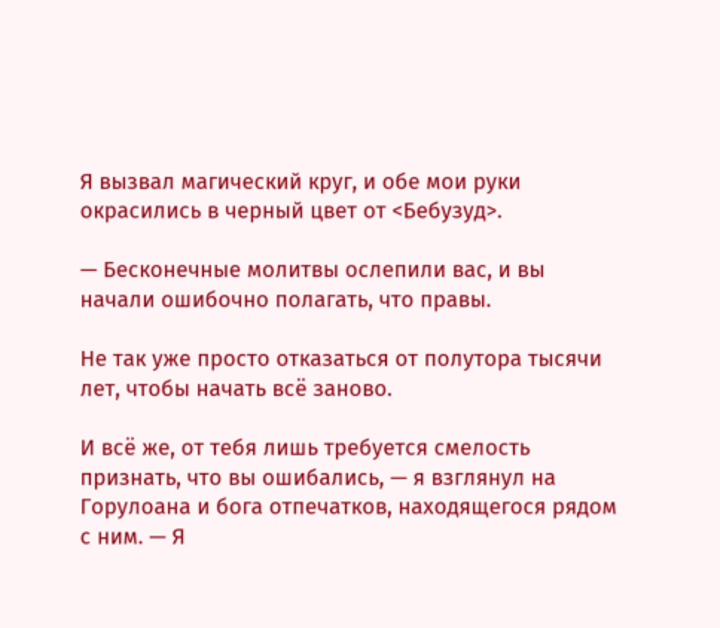Я вызвал магический круг, и обе мои руки окрасились в черный цвет от <Бебузуд>.

— Бесконечные молитвы ослепили вас, и вы начали ошибочно полагать, что правы.

Не так уже просто отказаться от полутора тысячи лет, чтобы начать всё заново.

И всё же, от тебя лишь требуется смелость признать, что вы ошибались, — я взглянул на Горулоана и бога отпечатков, находящегося рядом с ним. — Я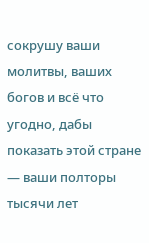сокрушу ваши молитвы, ваших богов и всё что угодно, дабы показать этой стране — ваши полторы тысячи лет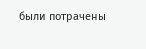были потрачены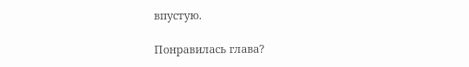впустую.

Понравилась глава?